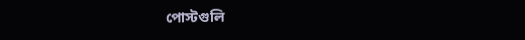পোস্টগুলি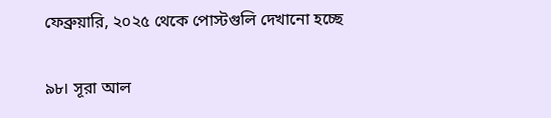ফেব্রুয়ারি, ২০২৫ থেকে পোস্টগুলি দেখানো হচ্ছে

৯৮। সূরা আল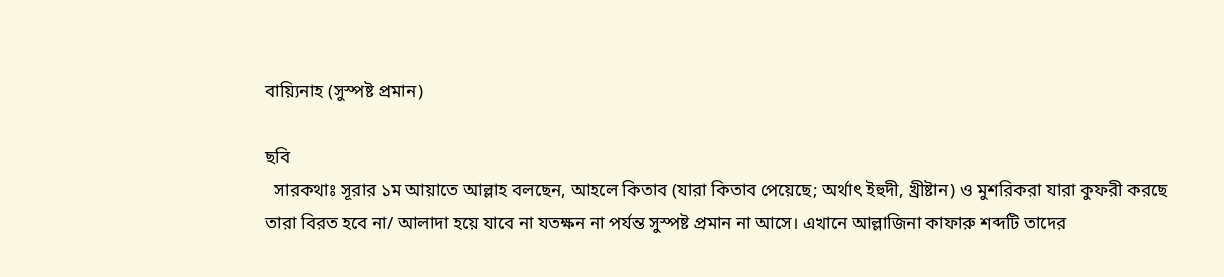বায়্যিনাহ (সুস্পষ্ট প্রমান)

ছবি
  সারকথাঃ সূরার ১ম আয়াতে আল্লাহ বলছেন, আহলে কিতাব (যারা কিতাব পেয়েছে; অর্থাৎ ইহুদী, খ্রীষ্টান) ও মুশরিকরা যারা কুফরী করছে তারা বিরত হবে না/ আলাদা হয়ে যাবে না যতক্ষন না পর্যন্ত সুস্পষ্ট প্রমান না আসে। এখানে আল্লাজিনা কাফারু শব্দটি তাদের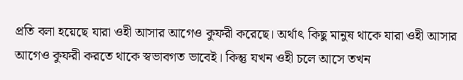প্রতি বলা হয়েছে যারা ওহী আসার আগেও কুফরী করেছে। অর্থাৎ কিছু মানুষ থাকে যারা ওহী আসার আগেও কুফরী করতে থাকে স্বভাবগত ভাবেই। কিন্তু যখন ওহী চলে আসে তখন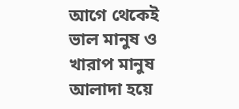আগে থেকেই ভাল মানুষ ও খারাপ মানুষ আলাদা হয়ে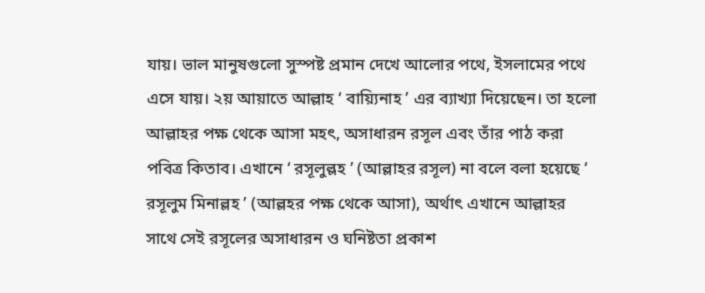যায়। ভাল মানুষগুলো সুস্পষ্ট প্রমান দেখে আলোর পথে, ইসলামের পথে এসে যায়। ২য় আয়াতে আল্লাহ ‘ বায়্যিনাহ ’ এর ব্যাখ্যা দিয়েছেন। তা হলো আল্লাহর পক্ষ থেকে আসা মহৎ, অসাধারন রসূল এবং তাঁর পাঠ করা পবিত্র কিতাব। এখানে ‘ রসূলুল্লহ ’ (আল্লাহর রসূল) না বলে বলা হয়েছে ‘ রসূলুম মিনাল্লহ ’ (আল্লহর পক্ষ থেকে আসা), অর্থাৎ এখানে আল্লাহর সাথে সেই রসূলের অসাধারন ও ঘনিষ্টতা প্রকাশ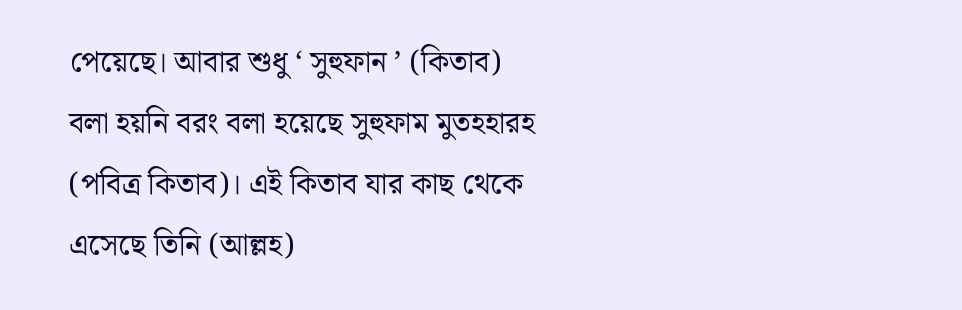পেয়েছে। আবার শুধু ‘ সুহুফান ’ (কিতাব) বলা হয়নি বরং বলা হয়েছে সুহুফাম মুতহহারহ (পবিত্র কিতাব)। এই কিতাব যার কাছ থেকে এসেছে তিনি (আল্লহ)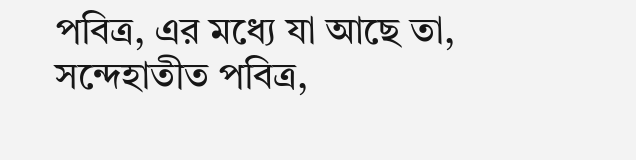পবিত্র, এর মধ্যে যা আছে তা, সন্দেহাতীত পবিত্র,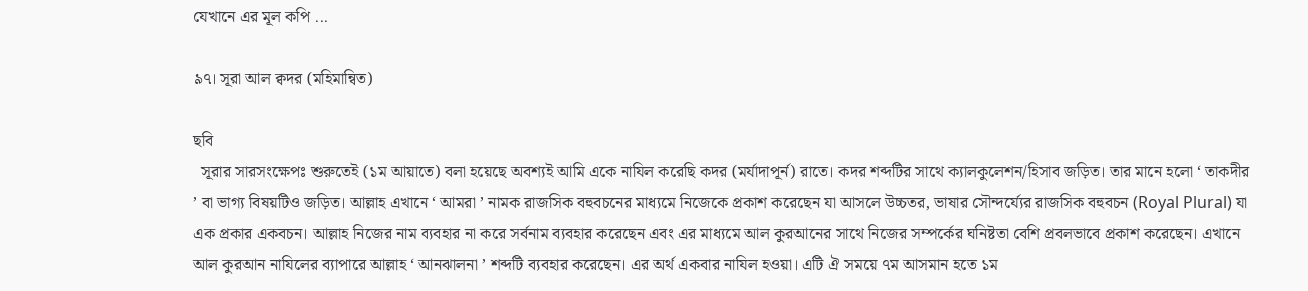যেখানে এর মূল কপি ...

৯৭। সূরা আল ক্বদর (মহিমান্বিত)

ছবি
  সূরার সারসংক্ষেপঃ শুরুতেই (১ম আয়াতে) বলা হয়েছে অবশ্যই আমি একে নাযিল করেছি কদর (মর্যাদাপূর্ন) রাতে। কদর শব্দটির সাথে ক্যালকুলেশন/হিসাব জড়িত। তার মানে হলো ‘ তাকদীর ’ বা ভাগ্য বিষয়টিও জড়িত। আল্লাহ এখানে ‘ আমরা ’ নামক রাজসিক বহুবচনের মাধ্যমে নিজেকে প্রকাশ করেছেন যা আসলে উচ্চতর, ভাষার সৌন্দর্য্যের রাজসিক বহুবচন (Royal Plural) যা এক প্রকার একবচন। আল্লাহ নিজের নাম ব্যবহার না করে সর্বনাম ব্যবহার করেছেন এবং এর মাধ্যমে আল কুরআনের সাথে নিজের সম্পর্কের ঘনিষ্টতা বেশি প্রবলভাবে প্রকাশ করেছেন। এখানে আল কুরআন নাযিলের ব্যাপারে আল্লাহ ‘ আনঝালনা ’ শব্দটি ব্যবহার করেছেন। এর অর্থ একবার নাযিল হওয়া। এটি ঐ সময়ে ৭ম আসমান হতে ১ম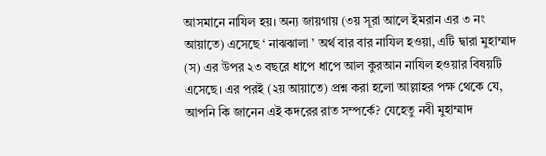আসমানে নাযিল হয়। অন্য জায়গায় (৩য় সূরা আলে ইমরান এর ৩ নং আয়াতে) এসেছে ‘ নাঝঝালা ’ অর্থ বার বার নাযিল হওয়া, এটি দ্বারা মুহাম্মাদ (স) এর উপর ২৩ বছরে ধাপে ধাপে আল কুরআন নাযিল হওয়ার বিষয়টি এসেছে। এর পরই (২য় আয়াতে) প্রশ্ন করা হলো আল্লাহর পক্ষ থেকে যে, আপনি কি জানেন এই কদরের রাত সম্পর্কে? যেহেতু নবী মুহাম্মাদ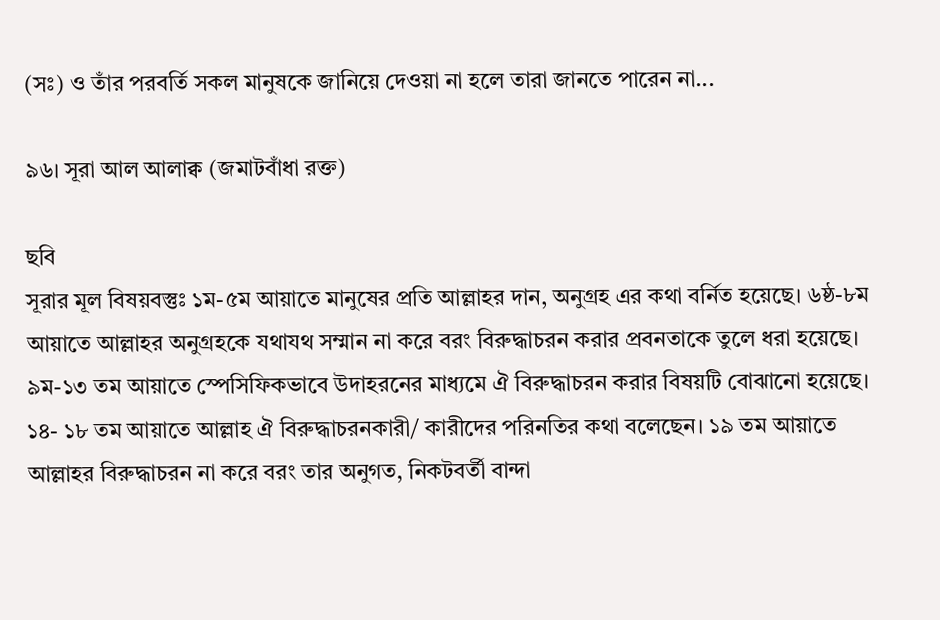(সঃ) ও তাঁর পরবর্তি সকল মানুষকে জানিয়ে দেওয়া না হলে তারা জানতে পারেন না...

৯৬। সূরা আল আলাক্ব (জমাটবাঁধা রক্ত)

ছবি
সূরার মূল বিষয়বস্তুঃ ১ম-৫ম আয়াতে মানুষের প্রতি আল্লাহর দান, অনুগ্রহ এর কথা বর্নিত হয়েছে। ৬ষ্ঠ-৮ম আয়াতে আল্লাহর অনুগ্রহকে যথাযথ সম্মান না করে বরং বিরুদ্ধাচরন করার প্রবনতাকে তুলে ধরা হয়েছে। ৯ম-১৩ তম আয়াতে স্পেসিফিকভাবে উদাহরনের মাধ্যমে ঐ বিরুদ্ধাচরন করার বিষয়টি বোঝানো হয়েছে। ১৪- ১৮ তম আয়াতে আল্লাহ ঐ বিরুদ্ধাচরনকারী/ কারীদের পরিনতির কথা বলেছেন। ১৯ তম আয়াতে আল্লাহর বিরুদ্ধাচরন না করে বরং তার অনুগত, নিকটবর্তী বান্দা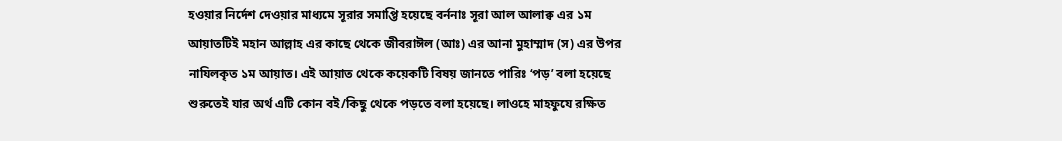হওয়ার নির্দেশ দেওয়ার মাধ্যমে সূরার সমাপ্তি হয়েছে বর্ননাঃ সূরা আল আলাক্ব এর ১ম আয়াতটিই মহান আল্লাহ এর কাছে থেকে জীবরাঈল (আঃ) এর আনা মুহাম্মাদ (স) এর উপর নাযিলকৃত ১ম আয়াত। এই আয়াত থেকে কয়েকটি বিষয় জানতে পারিঃ ‘পড়’ বলা হয়েছে শুরুতেই যার অর্থ এটি কোন বই/কিছু থেকে পড়তে বলা হয়েছে। লাওহে মাহফুযে রক্ষিত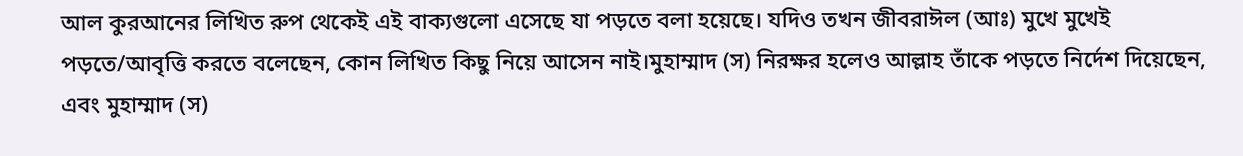আল কুরআনের লিখিত রুপ থেকেই এই বাক্যগুলো এসেছে যা পড়তে বলা হয়েছে। যদিও তখন জীবরাঈল (আঃ) মুখে মুখেই পড়তে/আবৃত্তি করতে বলেছেন, কোন লিখিত কিছু নিয়ে আসেন নাই।মুহাম্মাদ (স) নিরক্ষর হলেও আল্লাহ তাঁকে পড়তে নির্দেশ দিয়েছেন, এবং মুহাম্মাদ (স)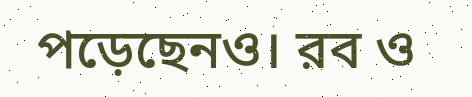পড়েছেনও। রব ও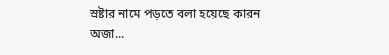স্রষ্টার নামে পড়তে বলা হয়েছে কারন অজা...